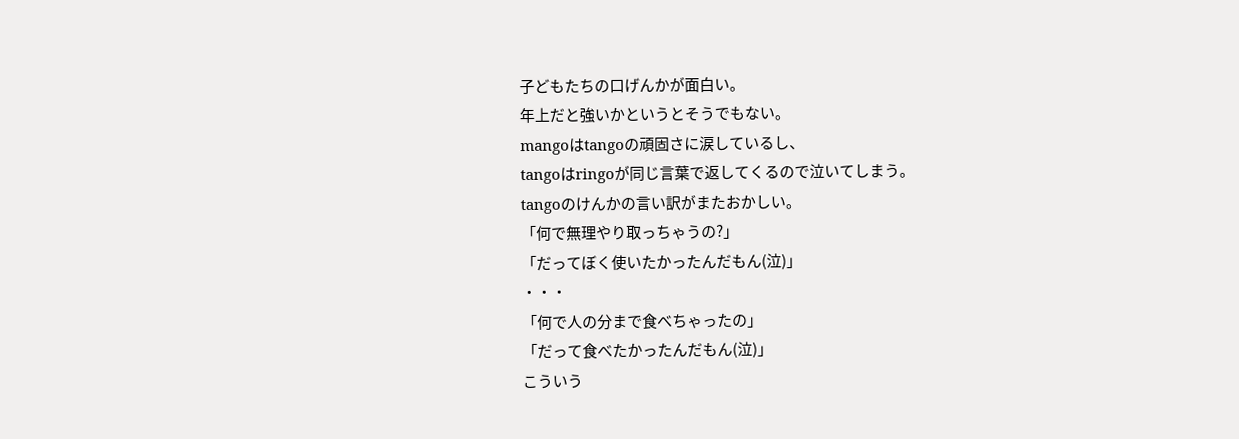子どもたちの口げんかが面白い。
年上だと強いかというとそうでもない。
mangoはtangoの頑固さに涙しているし、
tangoはringoが同じ言葉で返してくるので泣いてしまう。
tangoのけんかの言い訳がまたおかしい。
「何で無理やり取っちゃうの?」
「だってぼく使いたかったんだもん(泣)」
・・・
「何で人の分まで食べちゃったの」
「だって食べたかったんだもん(泣)」
こういう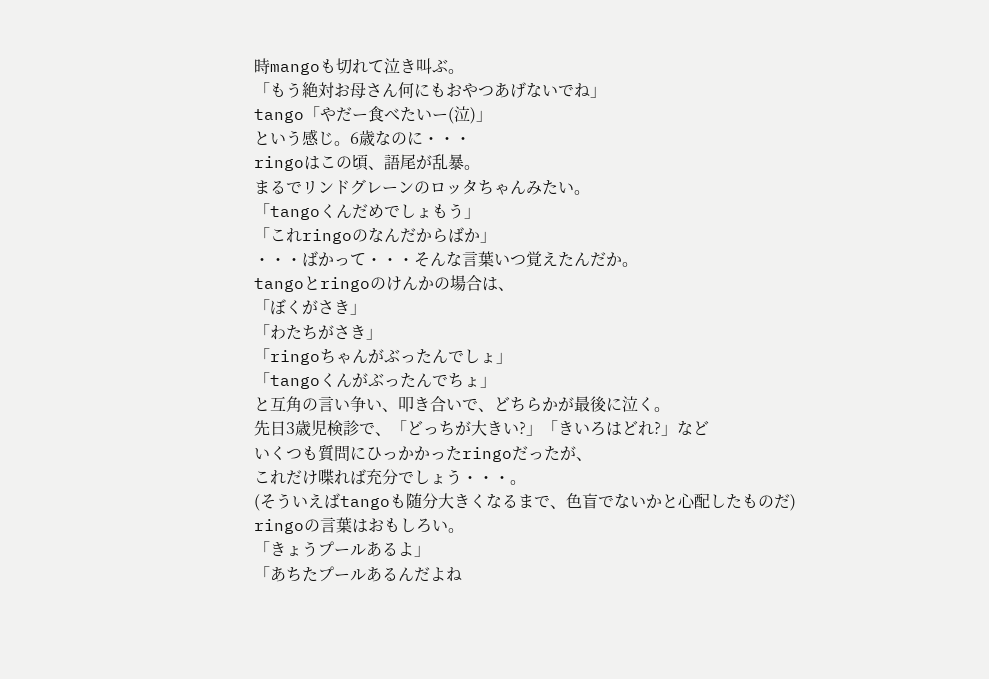時mangoも切れて泣き叫ぶ。
「もう絶対お母さん何にもおやつあげないでね」
tango「やだー食べたいー(泣)」
という感じ。6歳なのに・・・
ringoはこの頃、語尾が乱暴。
まるでリンドグレーンのロッタちゃんみたい。
「tangoくんだめでしょもう」
「これringoのなんだからばか」
・・・ばかって・・・そんな言葉いつ覚えたんだか。
tangoとringoのけんかの場合は、
「ぼくがさき」
「わたちがさき」
「ringoちゃんがぶったんでしょ」
「tangoくんがぶったんでちょ」
と互角の言い争い、叩き合いで、どちらかが最後に泣く。
先日3歳児検診で、「どっちが大きい?」「きいろはどれ?」など
いくつも質問にひっかかったringoだったが、
これだけ喋れば充分でしょう・・・。
(そういえばtangoも随分大きくなるまで、色盲でないかと心配したものだ)
ringoの言葉はおもしろい。
「きょうプールあるよ」
「あちたプールあるんだよね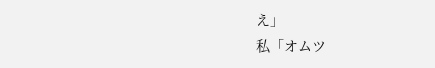え」
私「オムツ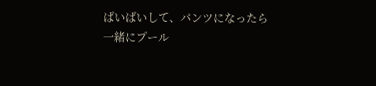ばいばいして、パンツになったら
一緒にプール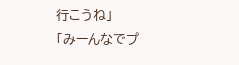行こうね」
「みーんなでプ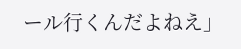ール行くんだよねえ」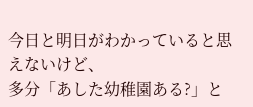今日と明日がわかっていると思えないけど、
多分「あした幼稚園ある?」と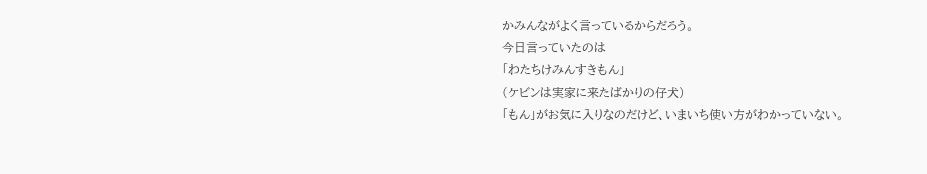かみんながよく言っているからだろう。
今日言っていたのは
「わたちけみんすきもん」
(ケビンは実家に来たばかりの仔犬)
「もん」がお気に入りなのだけど、いまいち使い方がわかっていない。